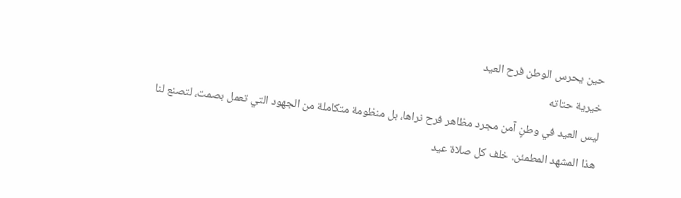حين يحرس الوطن فرح العيد
خيرية حتاته
ليس العيد في وطنٍ آمن مجرد مظاهر فرح نراها، بل منظومة متكاملة من الجهود التي تعمل بصمت، لتصنع لنا هذا المشهد المطمئن. خلف كل صلاة عيد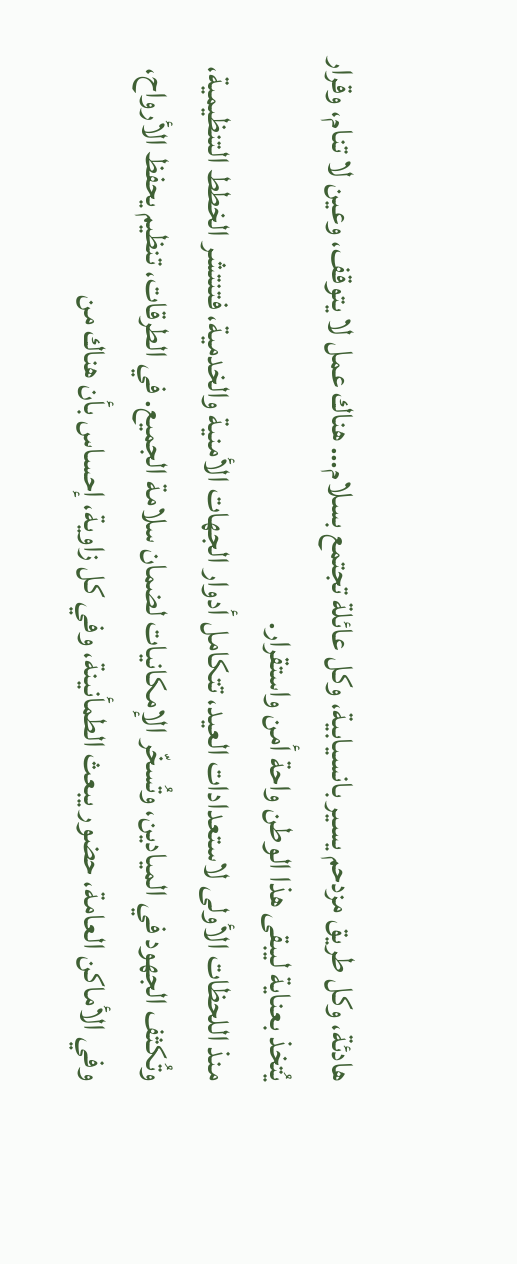هادئة، وكل طريق مزدحم يسير بانسيابية، وكل عائلة تجتمع بسلام… هناك عمل لا يتوقف، وعين لا تنام، وقرار يُتخذ بعناية ليبقى هذا الوطن واحة أمن واستقرار.
منذ اللحظات الأولى لاستعدادات العيد، تتكامل أدوار الجهات الأمنية والخدمية، فتنتشر الخطط التنظيمية، وتُكثف الجهود في الميادين، وتُسخّر الإمكانيات لضمان سلامة الجميع. في الطرقات، تنظيم يحفظ الأرواح، وفي الأماكن العامة، حضور يبعث الطمأنينة، وفي كل زاوية، إحساس بأن هناك من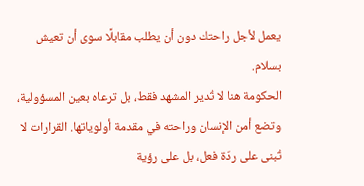يعمل لأجل راحتك دون أن يطلب مقابلًا سوى أن تعيش بسلام.
الحكومة هنا لا تُدير المشهد فقط، بل ترعاه بعين المسؤولية، وتضع أمن الإنسان وراحته في مقدمة أولوياتها. القرارات لا تُبنى على ردّة فعل، بل على رؤية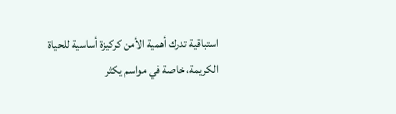استباقية تدرك أهمية الأمن كركيزة أساسية للحياة الكريمة، خاصة في مواسم يكثر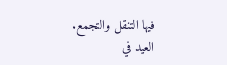فيها التنقل والتجمع.
العيد في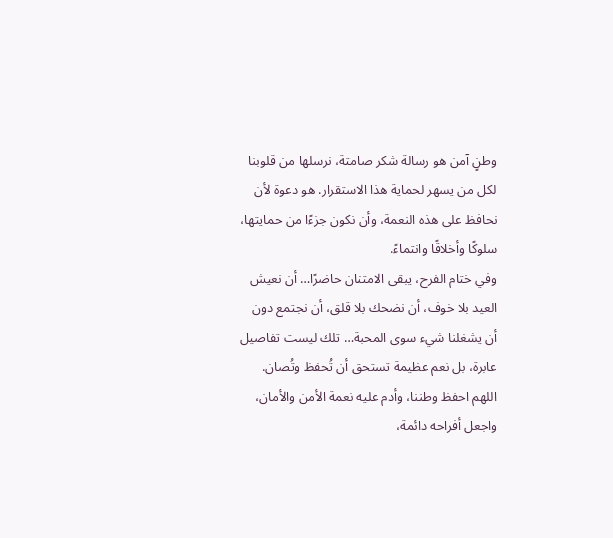وطنٍ آمن هو رسالة شكر صامتة، نرسلها من قلوبنا لكل من يسهر لحماية هذا الاستقرار. هو دعوة لأن نحافظ على هذه النعمة، وأن نكون جزءًا من حمايتها، سلوكًا وأخلاقًا وانتماءً.
وفي ختام الفرح، يبقى الامتنان حاضرًا… أن نعيش العيد بلا خوف، أن نضحك بلا قلق، أن نجتمع دون أن يشغلنا شيء سوى المحبة… تلك ليست تفاصيل عابرة، بل نعم عظيمة تستحق أن تُحفظ وتُصان.
اللهم احفظ وطننا، وأدم عليه نعمة الأمن والأمان، واجعل أفراحه دائمة،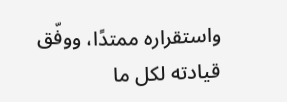واستقراره ممتدًا، ووفّق قيادته لكل ما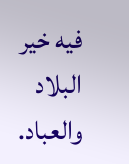فيه خير البلاد والعباد.